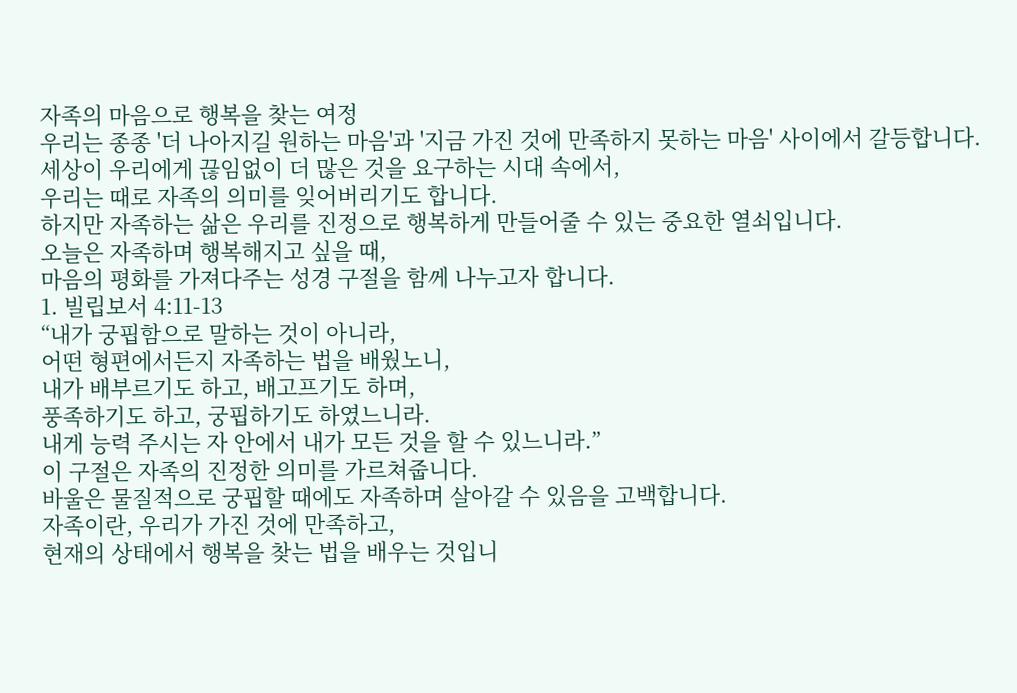자족의 마음으로 행복을 찾는 여정
우리는 종종 '더 나아지길 원하는 마음'과 '지금 가진 것에 만족하지 못하는 마음' 사이에서 갈등합니다.
세상이 우리에게 끊임없이 더 많은 것을 요구하는 시대 속에서,
우리는 때로 자족의 의미를 잊어버리기도 합니다.
하지만 자족하는 삶은 우리를 진정으로 행복하게 만들어줄 수 있는 중요한 열쇠입니다.
오늘은 자족하며 행복해지고 싶을 때,
마음의 평화를 가져다주는 성경 구절을 함께 나누고자 합니다.
1. 빌립보서 4:11-13
“내가 궁핍함으로 말하는 것이 아니라,
어떤 형편에서든지 자족하는 법을 배웠노니,
내가 배부르기도 하고, 배고프기도 하며,
풍족하기도 하고, 궁핍하기도 하였느니라.
내게 능력 주시는 자 안에서 내가 모든 것을 할 수 있느니라.”
이 구절은 자족의 진정한 의미를 가르쳐줍니다.
바울은 물질적으로 궁핍할 때에도 자족하며 살아갈 수 있음을 고백합니다.
자족이란, 우리가 가진 것에 만족하고,
현재의 상태에서 행복을 찾는 법을 배우는 것입니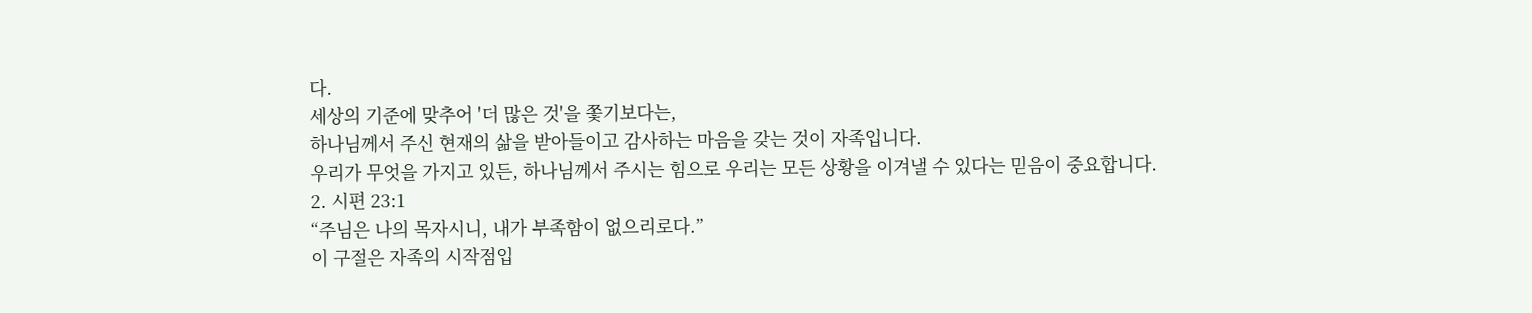다.
세상의 기준에 맞추어 '더 많은 것'을 쫓기보다는,
하나님께서 주신 현재의 삶을 받아들이고 감사하는 마음을 갖는 것이 자족입니다.
우리가 무엇을 가지고 있든, 하나님께서 주시는 힘으로 우리는 모든 상황을 이겨낼 수 있다는 믿음이 중요합니다.
2. 시편 23:1
“주님은 나의 목자시니, 내가 부족함이 없으리로다.”
이 구절은 자족의 시작점입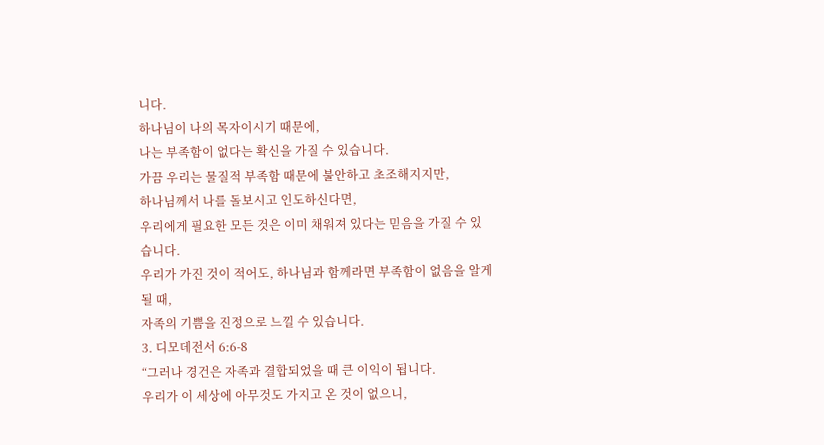니다.
하나님이 나의 목자이시기 때문에,
나는 부족함이 없다는 확신을 가질 수 있습니다.
가끔 우리는 물질적 부족함 때문에 불안하고 초조해지지만,
하나님께서 나를 돌보시고 인도하신다면,
우리에게 필요한 모든 것은 이미 채워져 있다는 믿음을 가질 수 있습니다.
우리가 가진 것이 적어도, 하나님과 함께라면 부족함이 없음을 알게 될 때,
자족의 기쁨을 진정으로 느낄 수 있습니다.
3. 디모데전서 6:6-8
“그러나 경건은 자족과 결합되었을 때 큰 이익이 됩니다.
우리가 이 세상에 아무것도 가지고 온 것이 없으니,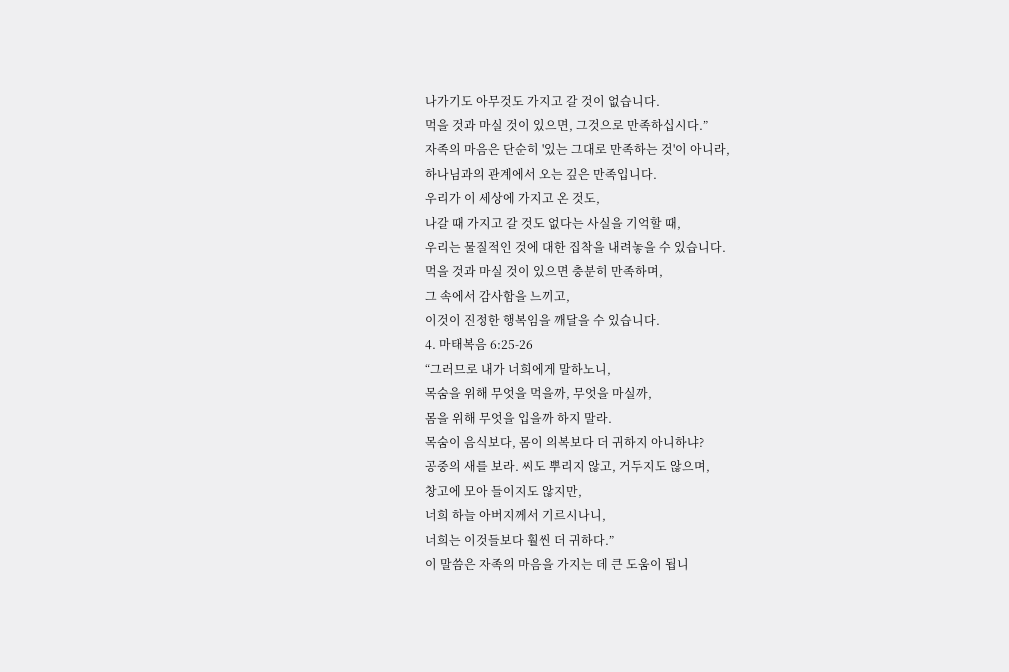나가기도 아무것도 가지고 갈 것이 없습니다.
먹을 것과 마실 것이 있으면, 그것으로 만족하십시다.”
자족의 마음은 단순히 '있는 그대로 만족하는 것'이 아니라,
하나님과의 관계에서 오는 깊은 만족입니다.
우리가 이 세상에 가지고 온 것도,
나갈 때 가지고 갈 것도 없다는 사실을 기억할 때,
우리는 물질적인 것에 대한 집착을 내려놓을 수 있습니다.
먹을 것과 마실 것이 있으면 충분히 만족하며,
그 속에서 감사함을 느끼고,
이것이 진정한 행복임을 깨달을 수 있습니다.
4. 마태복음 6:25-26
“그러므로 내가 너희에게 말하노니,
목숨을 위해 무엇을 먹을까, 무엇을 마실까,
몸을 위해 무엇을 입을까 하지 말라.
목숨이 음식보다, 몸이 의복보다 더 귀하지 아니하냐?
공중의 새를 보라. 씨도 뿌리지 않고, 거두지도 않으며,
창고에 모아 들이지도 않지만,
너희 하늘 아버지께서 기르시나니,
너희는 이것들보다 훨씬 더 귀하다.”
이 말씀은 자족의 마음을 가지는 데 큰 도움이 됩니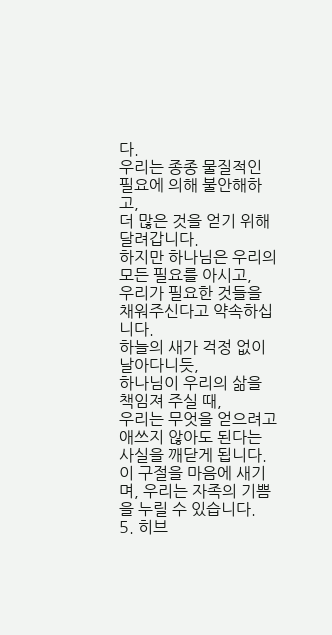다.
우리는 종종 물질적인 필요에 의해 불안해하고,
더 많은 것을 얻기 위해 달려갑니다.
하지만 하나님은 우리의 모든 필요를 아시고,
우리가 필요한 것들을 채워주신다고 약속하십니다.
하늘의 새가 걱정 없이 날아다니듯,
하나님이 우리의 삶을 책임져 주실 때,
우리는 무엇을 얻으려고 애쓰지 않아도 된다는 사실을 깨닫게 됩니다.
이 구절을 마음에 새기며, 우리는 자족의 기쁨을 누릴 수 있습니다.
5. 히브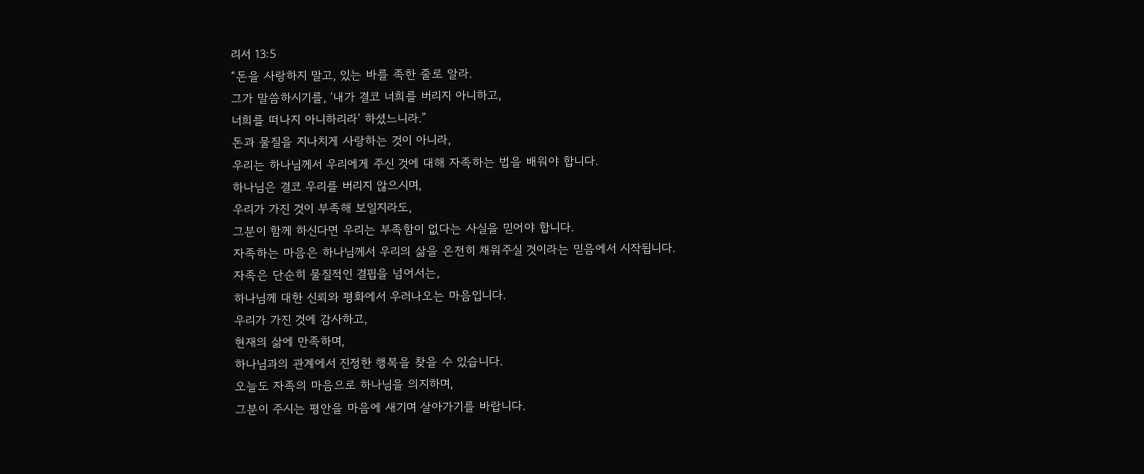리서 13:5
“돈을 사랑하지 말고, 있는 바를 족한 줄로 알라.
그가 말씀하시기를, ‘내가 결코 너희를 버리지 아니하고,
너희를 떠나지 아니하리라’ 하셨느니라.”
돈과 물질을 지나치게 사랑하는 것이 아니라,
우리는 하나님께서 우리에게 주신 것에 대해 자족하는 법을 배워야 합니다.
하나님은 결코 우리를 버리지 않으시며,
우리가 가진 것이 부족해 보일지라도,
그분이 함께 하신다면 우리는 부족함이 없다는 사실을 믿어야 합니다.
자족하는 마음은 하나님께서 우리의 삶을 온전히 채워주실 것이라는 믿음에서 시작됩니다.
자족은 단순히 물질적인 결핍을 넘어서는,
하나님께 대한 신뢰와 평화에서 우러나오는 마음입니다.
우리가 가진 것에 감사하고,
현재의 삶에 만족하며,
하나님과의 관계에서 진정한 행복을 찾을 수 있습니다.
오늘도 자족의 마음으로 하나님을 의지하며,
그분이 주시는 평안을 마음에 새기며 살아가기를 바랍니다.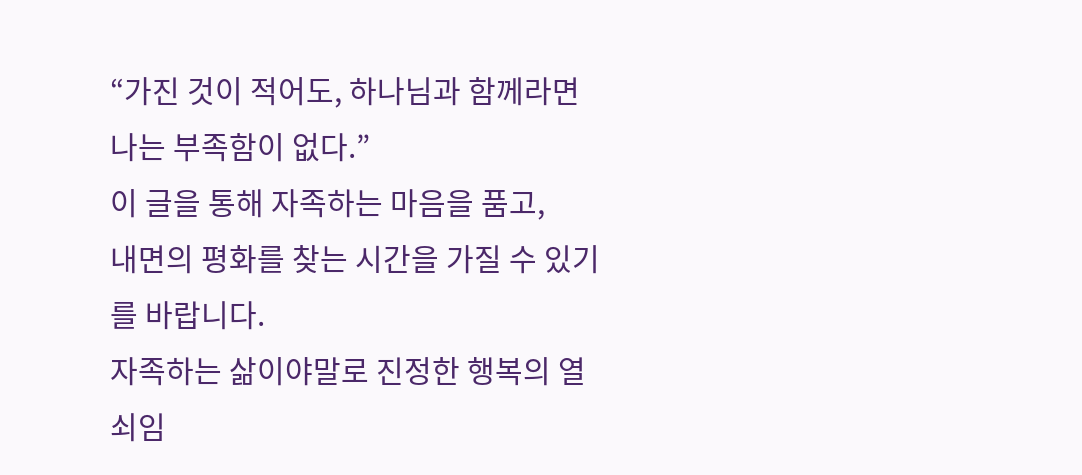“가진 것이 적어도, 하나님과 함께라면 나는 부족함이 없다.”
이 글을 통해 자족하는 마음을 품고,
내면의 평화를 찾는 시간을 가질 수 있기를 바랍니다.
자족하는 삶이야말로 진정한 행복의 열쇠임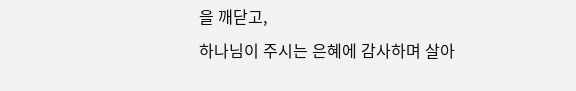을 깨닫고,
하나님이 주시는 은혜에 감사하며 살아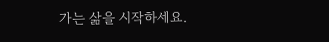가는 삶을 시작하세요.